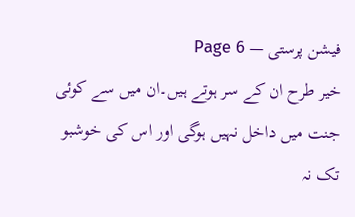فیشن پرستی — Page 6
خير طرح ان کے سر ہوتے ہیں۔ان میں سے کوئی جنت میں داخل نہیں ہوگی اور اس کی خوشبو تک نہ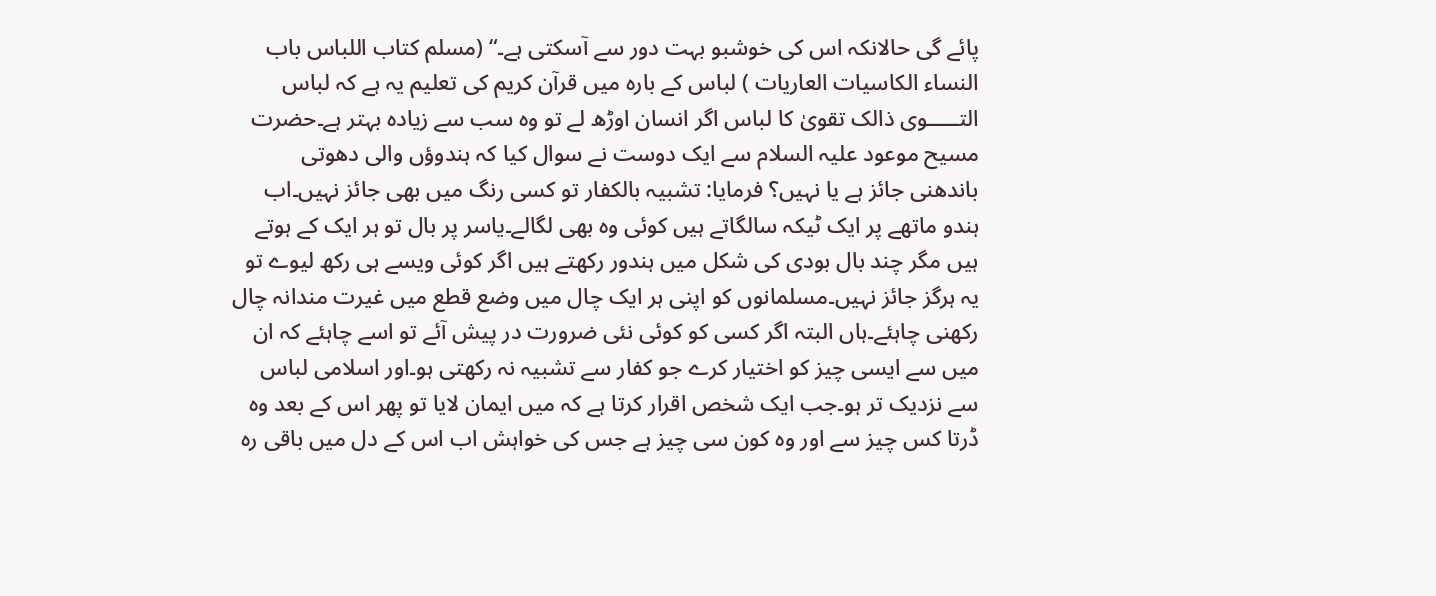پائے گی حالانکہ اس کی خوشبو بہت دور سے آسکتی ہے۔“ (مسلم کتاب اللباس باب النساء الكاسيات العاريات ) لباس کے بارہ میں قرآن کریم کی تعلیم یہ ہے کہ لباس التـــــوى ذالک تقویٰ کا لباس اگر انسان اوڑھ لے تو وہ سب سے زیادہ بہتر ہے۔حضرت مسیح موعود علیہ السلام سے ایک دوست نے سوال کیا کہ ہندوؤں والی دھوتی باندھنی جائز ہے یا نہیں؟ فرمایا: تشبیہ بالکفار تو کسی رنگ میں بھی جائز نہیں۔اب ہندو ماتھے پر ایک ٹیکہ سالگاتے ہیں کوئی وہ بھی لگالے۔یاسر پر بال تو ہر ایک کے ہوتے ہیں مگر چند بال بودی کی شکل میں ہندور رکھتے ہیں اگر کوئی ویسے ہی رکھ لیوے تو یہ ہرگز جائز نہیں۔مسلمانوں کو اپنی ہر ایک چال میں وضع قطع میں غیرت مندانہ چال رکھنی چاہئے۔ہاں البتہ اگر کسی کو کوئی نئی ضرورت در پیش آئے تو اسے چاہئے کہ ان میں سے ایسی چیز کو اختیار کرے جو کفار سے تشبیہ نہ رکھتی ہو۔اور اسلامی لباس سے نزدیک تر ہو۔جب ایک شخص اقرار کرتا ہے کہ میں ایمان لایا تو پھر اس کے بعد وہ ڈرتا کس چیز سے اور وہ کون سی چیز ہے جس کی خواہش اب اس کے دل میں باقی رہ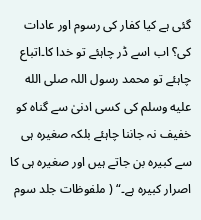گئی ہے کیا کفار کی رسوم اور عادات کی؟ اب اسے ڈر چاہئے تو خدا کا۔اتباع چاہئے تو محمد رسول اللہ صلى الله عليه وسلم کی کسی ادنیٰ سے گناہ کو خفیف نہ جاننا چاہئے بلکہ صغیرہ ہی سے کبیرہ بن جاتے ہیں اور صغیرہ ہی کا اصرار کبیرہ ہے۔“ ( ملفوظات جلد سوم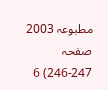مطبوعہ 2003 صفحہ 247-246) 6